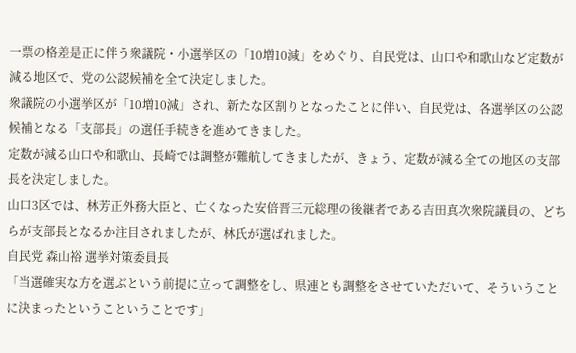一票の格差是正に伴う衆議院・小選挙区の「10増10減」をめぐり、自民党は、山口や和歌山など定数が減る地区で、党の公認候補を全て決定しました。
衆議院の小選挙区が「10増10減」され、新たな区割りとなったことに伴い、自民党は、各選挙区の公認候補となる「支部長」の選任手続きを進めてきました。
定数が減る山口や和歌山、長崎では調整が難航してきましたが、きょう、定数が減る全ての地区の支部長を決定しました。
山口3区では、林芳正外務大臣と、亡くなった安倍晋三元総理の後継者である吉田真次衆院議員の、どちらが支部長となるか注目されましたが、林氏が選ばれました。
自民党 森山裕 選挙対策委員長
「当選確実な方を選ぶという前提に立って調整をし、県連とも調整をさせていただいて、そういうことに決まったというこということです」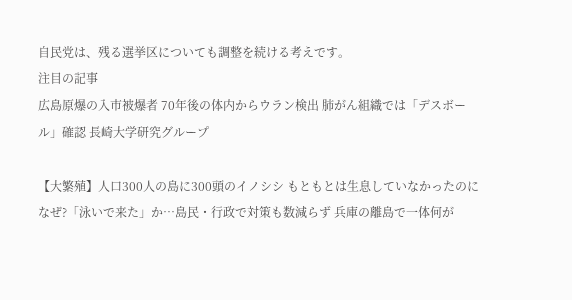自民党は、残る選挙区についても調整を続ける考えです。
注目の記事
広島原爆の入市被爆者 70年後の体内からウラン検出 肺がん組織では「デスボール」確認 長崎大学研究グループ

【大繁殖】人口300人の島に300頭のイノシシ もともとは生息していなかったのになぜ?「泳いで来た」か…島民・行政で対策も数減らず 兵庫の離島で一体何が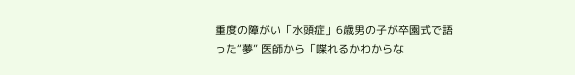重度の障がい「水頭症」6歳男の子が卒園式で語った“夢” 医師から「喋れるかわからな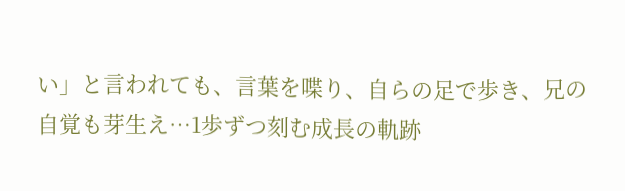い」と言われても、言葉を喋り、自らの足で歩き、兄の自覚も芽生え…1歩ずつ刻む成長の軌跡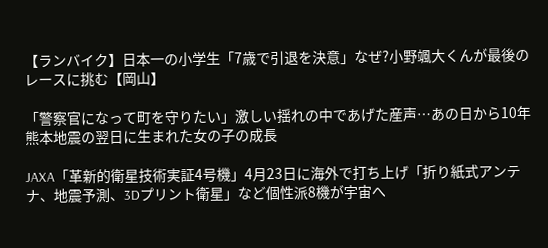【ランバイク】日本一の小学生「7歳で引退を決意」なぜ?小野颯大くんが最後のレースに挑む【岡山】

「警察官になって町を守りたい」激しい揺れの中であげた産声…あの日から10年 熊本地震の翌日に生まれた女の子の成長

JAXA「革新的衛星技術実証4号機」4月23日に海外で打ち上げ「折り紙式アンテナ、地震予測、3Dプリント衛星」など個性派8機が宇宙へ